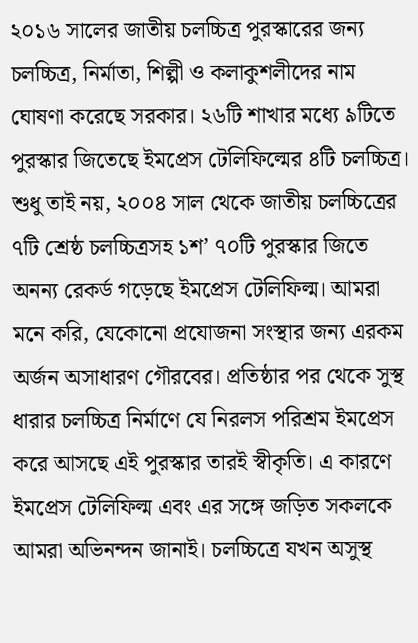২০১৬ সালের জাতীয় চলচ্চিত্র পুরস্কারের জন্য চলচ্চিত্র, নির্মাতা, শিল্পী ও কলাকুশলীদের নাম ঘোষণা করেছে সরকার। ২৬টি শাখার মধ্যে ৯টিতে পুরস্কার জিতেছে ইমপ্রেস টেলিফিল্মের ৪টি চলচ্চিত্র। শুধু তাই নয়, ২০০৪ সাল থেকে জাতীয় চলচ্চিত্রের ৭টি শ্রেষ্ঠ চলচ্চিত্রসহ ১শ’ ৭০টি পুরস্কার জিতে অনন্য রেকর্ড গড়েছে ইমপ্রেস টেলিফিল্ম। আমরা মনে করি, যেকোনো প্রযোজনা সংস্থার জন্য এরকম অর্জন অসাধারণ গৌরবের। প্রতিষ্ঠার পর থেকে সুস্থ ধারার চলচ্চিত্র নির্মাণে যে নিরলস পরিশ্রম ইমপ্রেস করে আসছে এই পুরস্কার তারই স্বীকৃতি। এ কারণে ইমপ্রেস টেলিফিল্ম এবং এর সঙ্গে জড়িত সকলকে আমরা অভিনন্দন জানাই। চলচ্চিত্রে যখন অসুস্থ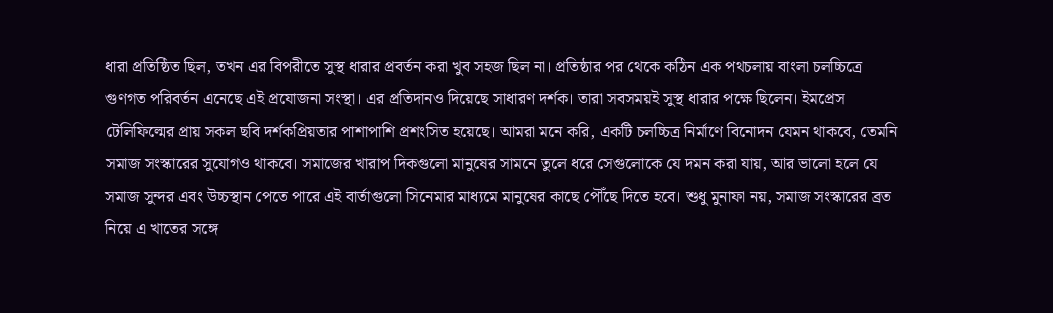ধারা প্রতিষ্ঠিত ছিল, তখন এর বিপরীতে সুস্থ ধারার প্রবর্তন করা খুব সহজ ছিল না। প্রতিষ্ঠার পর থেকে কঠিন এক পথচলায় বাংলা চলচ্চিত্রে গুণগত পরিবর্তন এনেছে এই প্রযোজনা সংস্থা। এর প্রতিদানও দিয়েছে সাধারণ দর্শক। তারা সবসময়ই সুস্থ ধারার পক্ষে ছিলেন। ইমপ্রেস টেলিফিল্মের প্রায় সকল ছবি দর্শকপ্রিয়তার পাশাপাশি প্রশংসিত হয়েছে। আমরা মনে করি, একটি চলচ্চিত্র নির্মাণে বিনোদন যেমন থাকবে, তেমনি সমাজ সংস্কারের সুযোগও থাকবে। সমাজের খারাপ দিকগুলো মানুষের সামনে তুলে ধরে সেগুলোকে যে দমন করা যায়, আর ভালো হলে যে সমাজ সুন্দর এবং উচ্চস্থান পেতে পারে এই বার্তাগুলো সিনেমার মাধ্যমে মানুষের কাছে পৌঁছে দিতে হবে। শুধু মুনাফা নয়, সমাজ সংস্কারের ব্রত নিয়ে এ খাতের সঙ্গে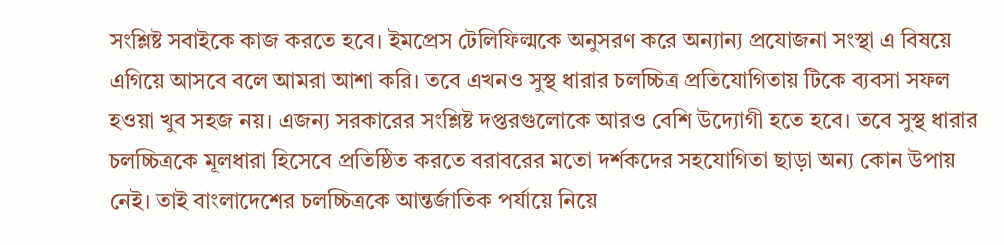সংশ্লিষ্ট সবাইকে কাজ করতে হবে। ইমপ্রেস টেলিফিল্মকে অনুসরণ করে অন্যান্য প্রযোজনা সংস্থা এ বিষয়ে এগিয়ে আসবে বলে আমরা আশা করি। তবে এখনও সুস্থ ধারার চলচ্চিত্র প্রতিযোগিতায় টিকে ব্যবসা সফল হওয়া খুব সহজ নয়। এজন্য সরকারের সংশ্লিষ্ট দপ্তরগুলোকে আরও বেশি উদ্যোগী হতে হবে। তবে সুস্থ ধারার চলচ্চিত্রকে মূলধারা হিসেবে প্রতিষ্ঠিত করতে বরাবরের মতো দর্শকদের সহযোগিতা ছাড়া অন্য কোন উপায় নেই। তাই বাংলাদেশের চলচ্চিত্রকে আন্তর্জাতিক পর্যায়ে নিয়ে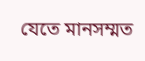যেতে মানসম্মত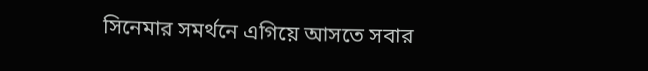সিনেমার সমর্থনে এগিয়ে আসতে সবার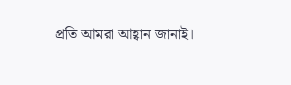প্রতি আমরা আহ্বান জানাই।